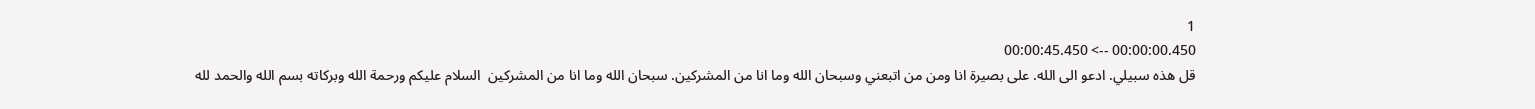1
00:00:00.450 --> 00:00:45.450
قل هذه سبيلي. ادعو الى الله. على بصيرة انا ومن من اتبعني وسبحان الله وما انا من المشركين. سبحان الله وما انا من المشركين  السلام عليكم ورحمة الله وبركاته بسم الله والحمد لله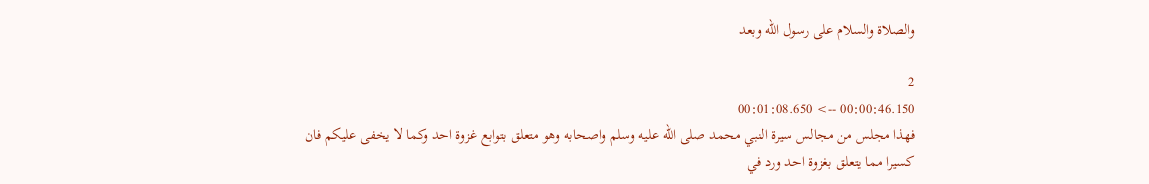والصلاة والسلام على رسول الله وبعد

2
00:00:46.150 --> 00:01:08.650
فهذا مجلس من مجالس سيرة النبي محمد صلى الله عليه وسلم واصحابه وهو متعلق بتوابع غزوة احد وكما لا يخفى عليكم فان كسيرا مما يتعلق بغزوة احد ورد في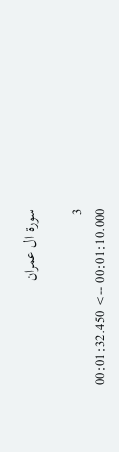سورة ال عمران

3
00:01:10.000 --> 00:01:32.450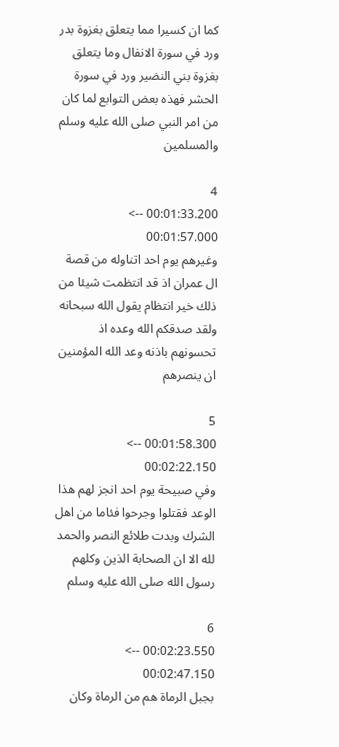كما ان كسيرا مما يتعلق بغزوة بدر ورد في سورة الانفال وما يتعلق بغزوة بني النضير ورد في سورة الحشر فهذه بعض التوابع لما كان من امر النبي صلى الله عليه وسلم والمسلمين

4
00:01:33.200 --> 00:01:57.000
وغيرهم يوم احد اتناوله من قصة ال عمران اذ قد انتظمت شيئا من ذلك خير انتظام يقول الله سبحانه ولقد صدقكم الله وعده اذ تحسونهم باذنه وعد الله المؤمنين ان ينصرهم

5
00:01:58.300 --> 00:02:22.150
وفي صبيحة يوم احد انجز لهم هذا الوعد فقتلوا وجرحوا فئاما من اهل الشرك وبدت طلائع النصر والحمد لله الا ان الصحابة الذين وكلهم رسول الله صلى الله عليه وسلم

6
00:02:23.550 --> 00:02:47.150
بجبل الرماة هم من الرماة وكان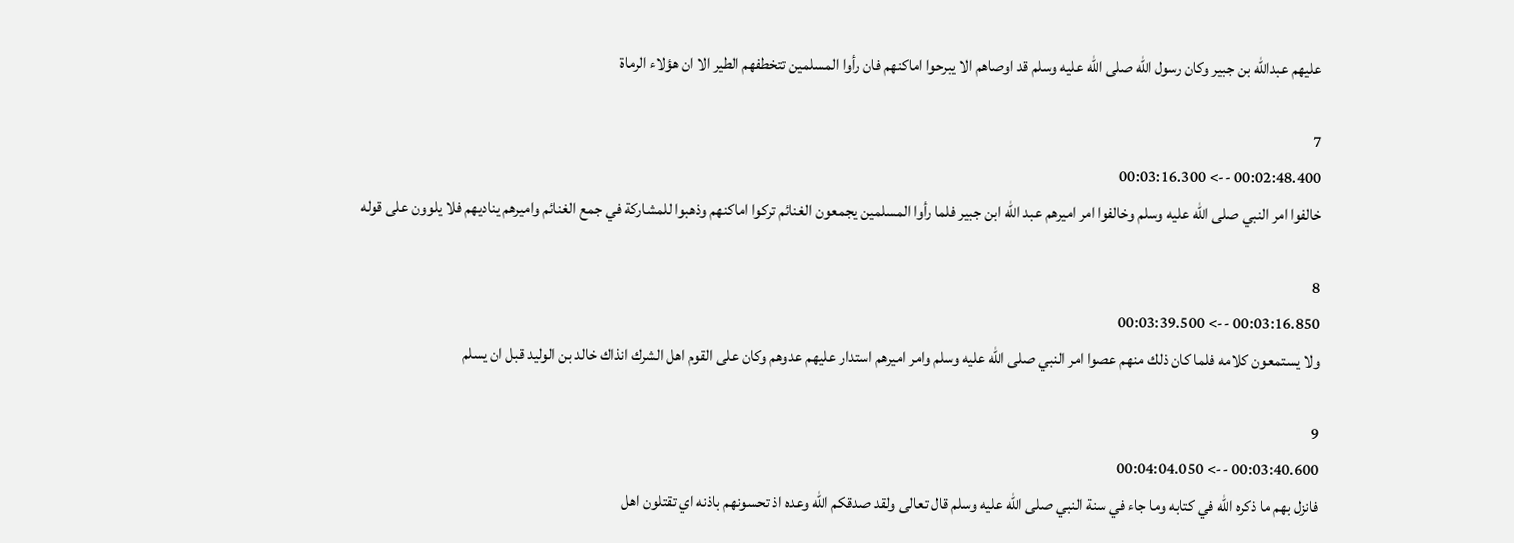عليهم عبدالله بن جبير وكان رسول الله صلى الله عليه وسلم قد اوصاهم الا يبرحوا اماكنهم فان رأوا المسلمين تتخطفهم الطير الا ان هؤلاء الرماة

7
00:02:48.400 --> 00:03:16.300
خالفوا امر النبي صلى الله عليه وسلم وخالفوا امر اميرهم عبد الله ابن جبير فلما رأوا المسلمين يجمعون الغنائم تركوا اماكنهم وذهبوا للمشاركة في جمع الغنائم واميرهم يناديهم فلا يلوون على قوله

8
00:03:16.850 --> 00:03:39.500
ولا يستمعون كلامه فلما كان ذلك منهم عصوا امر النبي صلى الله عليه وسلم وامر اميرهم استدار عليهم عدوهم وكان على القوم اهل الشرك انذاك خالد بن الوليد قبل ان يسلم

9
00:03:40.600 --> 00:04:04.050
فانزل بهم ما ذكره الله في كتابه وما جاء في سنة النبي صلى الله عليه وسلم قال تعالى ولقد صدقكم الله وعده اذ تحسونهم باذنه اي تقتلون اهل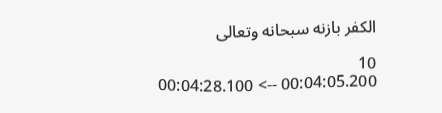الكفر بازنه سبحانه وتعالى

10
00:04:05.200 --> 00:04:28.100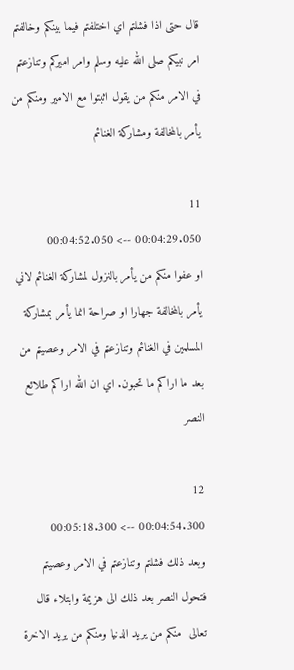قال حتى اذا فشلتم اي اختلفتم فيما بينكم وخالفتم امر نبيكم صلى الله عليه وسلم وامر اميركم وتنازعتم في الامر منكم من يقول اثبتوا مع الامير ومنكم من يأمر بالمخالفة ومشاركة الغنائم

11
00:04:29.050 --> 00:04:52.050
او عفوا منكم من يأمر بالنزول لمشاركة الغنائم لاني يأمر بالمخالفة جهارا او صراحة انما يأمر بمشاركة المسلمين في الغنائم وتنازعتم في الامر وعصيتم من بعد ما اراكم ما تحبون. اي ان الله اراكم طلائع النصر

12
00:04:54.300 --> 00:05:18.300
وبعد ذلك فشلتم وتنازعتم في الامر وعصيتم فتحول النصر بعد ذلك الى هزيمة وابتلاء قال تعالى  منكم من يريد الدنيا ومنكم من يريد الاخرة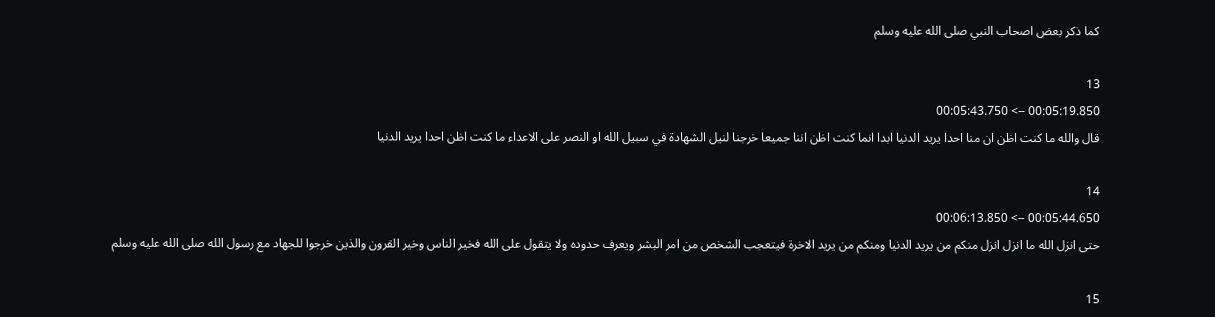كما ذكر بعض اصحاب النبي صلى الله عليه وسلم

13
00:05:19.850 --> 00:05:43.750
قال والله ما كنت اظن ان منا احدا يريد الدنيا ابدا انما كنت اظن اننا جميعا خرجنا لنيل الشهادة في سبيل الله او النصر على الاعداء ما كنت اظن احدا يريد الدنيا

14
00:05:44.650 --> 00:06:13.850
حتى انزل الله ما انزل انزل منكم من يريد الدنيا ومنكم من يريد الاخرة فيتعجب الشخص من امر البشر ويعرف حدوده ولا يتقول على الله فخير الناس وخير القرون والذين خرجوا للجهاد مع رسول الله صلى الله عليه وسلم

15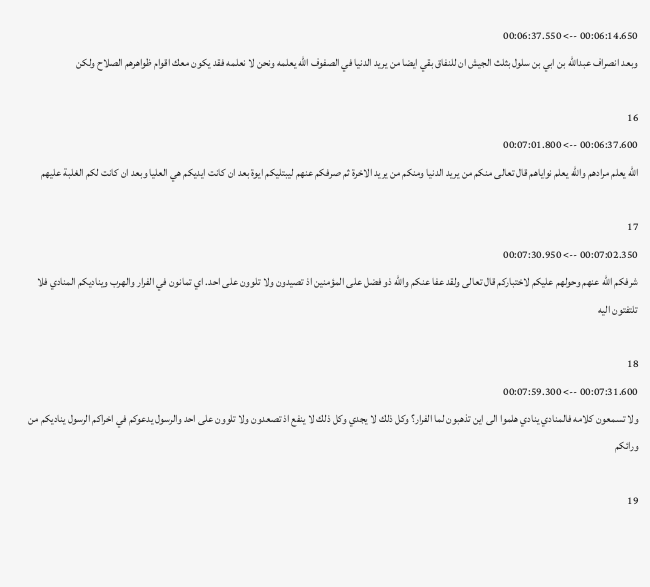00:06:14.650 --> 00:06:37.550
وبعد انصراف عبدالله بن ابي بن سلول بثلث الجيش ان للنفاق بقي ايضا من يريد الدنيا في الصفوف الله يعلمه ونحن لا نعلمه فقد يكون معك اقوام ظواهرهم الصلاح ولكن

16
00:06:37.600 --> 00:07:01.800
الله يعلم مرادهم والله يعلم نواياهم قال تعالى منكم من يريد الدنيا ومنكم من يريد الاخرة ثم صرفكم عنهم ليبتليكم ايوة بعد ان كانت ايديكم هي العليا وبعد ان كانت لكم الغلبة عليهم

17
00:07:02.350 --> 00:07:30.950
شرفكم الله عنهم وحولهم عليكم لاختباركم قال تعالى ولقد عفا عنكم والله ذو فضل على المؤمنين اذ تصيدون ولا تلوون على احد. اي تمانون في الفرار والهرب ويناديكم المنادي فلا تلتفتون اليه

18
00:07:31.600 --> 00:07:59.300
ولا تسمعون كلامه فالمنادي ينادي هلموا الى اين تذهبون لما الفرار؟ وكل ذلك لا يجدي وكل ذلك لا ينفع اذ تصعدون ولا تلوون على احد والرسول يدعوكم في اخراكم الرسول يناديكم من ورائكم

19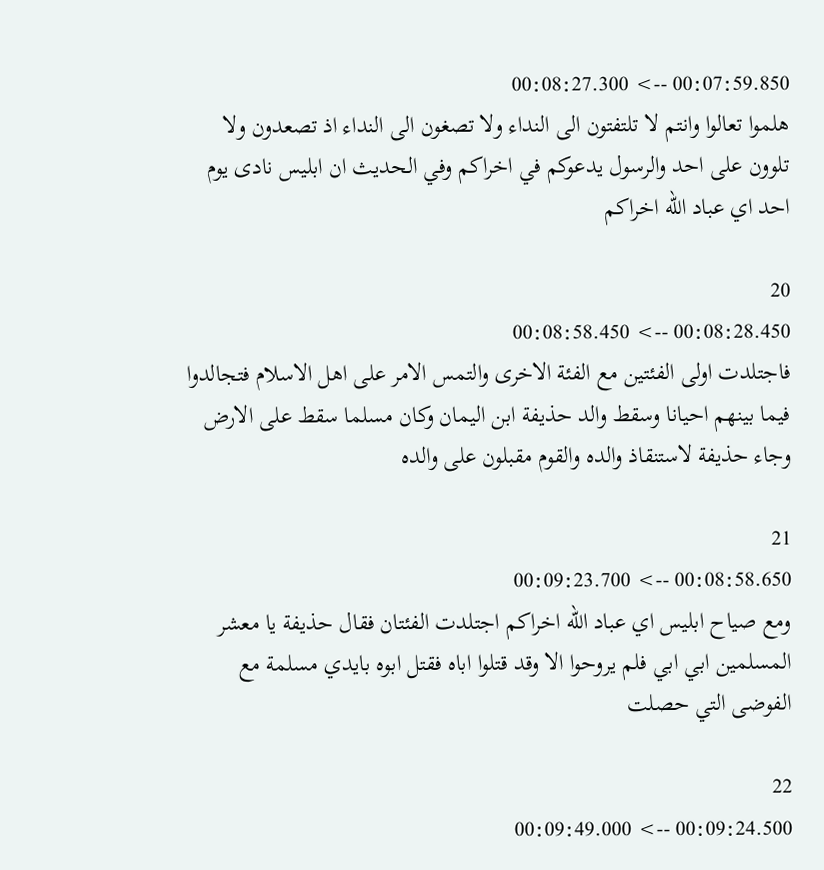00:07:59.850 --> 00:08:27.300
هلموا تعالوا وانتم لا تلتفتون الى النداء ولا تصغون الى النداء اذ تصعدون ولا تلوون على احد والرسول يدعوكم في اخراكم وفي الحديث ان ابليس نادى يوم احد اي عباد الله اخراكم

20
00:08:28.450 --> 00:08:58.450
فاجتلدت اولى الفئتين مع الفئة الاخرى والتمس الامر على اهل الاسلام فتجالدوا فيما بينهم احيانا وسقط والد حذيفة ابن اليمان وكان مسلما سقط على الارض وجاء حذيفة لاستنقاذ والده والقوم مقبلون على والده

21
00:08:58.650 --> 00:09:23.700
ومع صياح ابليس اي عباد الله اخراكم اجتلدت الفئتان فقال حذيفة يا معشر المسلمين ابي ابي فلم يروحوا الا وقد قتلوا اباه فقتل ابوه بايدي مسلمة مع الفوضى التي حصلت

22
00:09:24.500 --> 00:09:49.000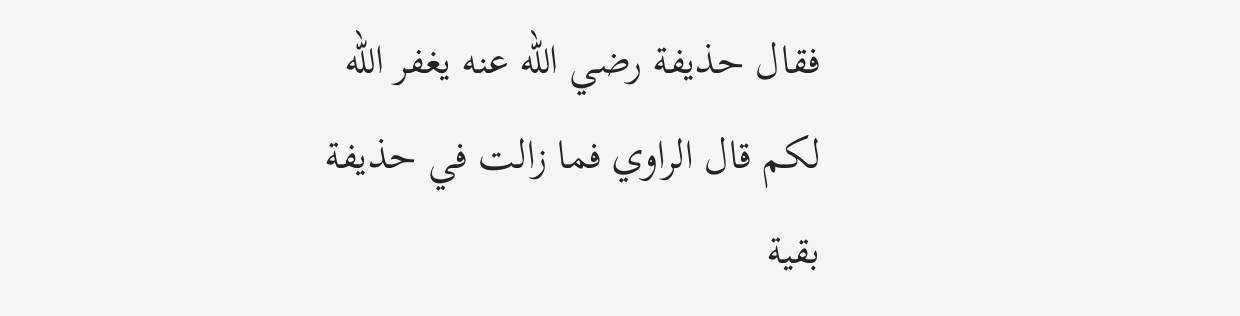فقال حذيفة رضي الله عنه يغفر الله لكم قال الراوي فما زالت في حذيفة بقية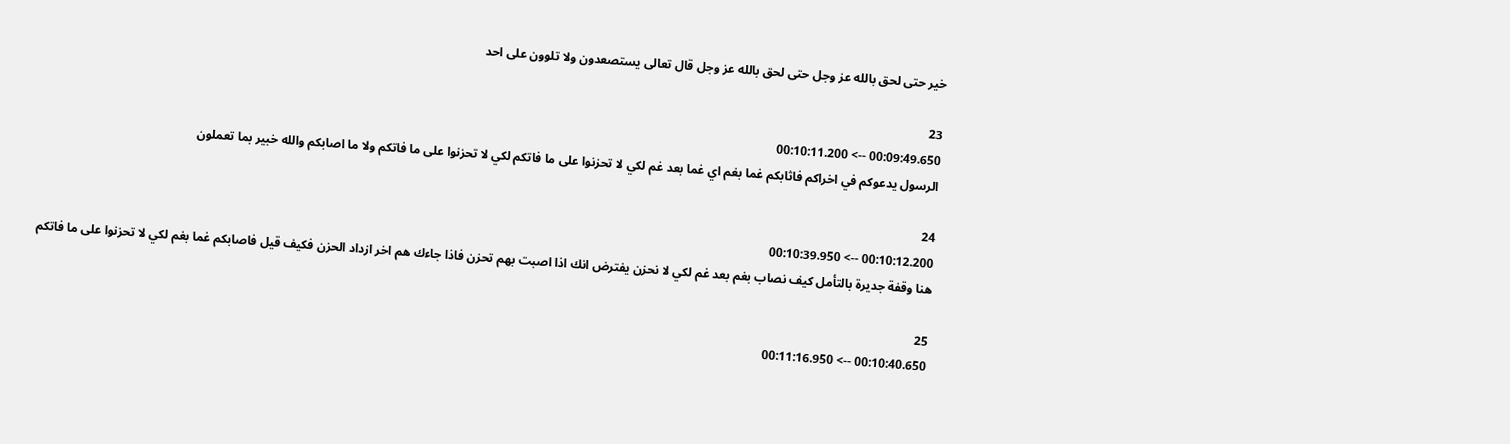خير حتى لحق بالله عز وجل حتى لحق بالله عز وجل قال تعالى يستصعدون ولا تلوون على احد

23
00:09:49.650 --> 00:10:11.200
الرسول يدعوكم في اخراكم فاثابكم غما بغم اي غما بعد غم لكي لا تحزنوا على ما فاتكم لكي لا تحزنوا على ما فاتكم ولا ما اصابكم والله خبير بما تعملون

24
00:10:12.200 --> 00:10:39.950
هنا وقفة جديرة بالتأمل كيف نصاب بغم بعد غم لكي لا نحزن يفترض انك اذا اصبت بهم تحزن فاذا جاءك هم اخر ازداد الحزن فكيف قيل فاصابكم غما بغم لكي لا تحزنوا على ما فاتكم

25
00:10:40.650 --> 00:11:16.950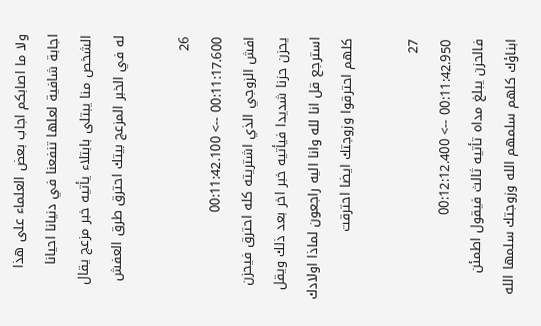ولا ما اصابكم اجاب بعض العلماء على هذا اجابة شافية لعلها تنفعنا في دنيانا احيانا الشخص منا يبتلى بابتلاء يأتيه خبر مزعج يقال له في الخبر المزعج بيتك احترق طرق العفش

26
00:11:17.600 --> 00:11:42.100
افش الزوجي الذي اشتريته كله احترق فيحزن يحزن حزنا شديدا فيأتيه خبر اخر بعد ذلك ويقل استرجع قل انا لله وانا اليه راجعون لماذا اولادك كلهم احترقوا وزوجتك ايضا احترقت

27
00:11:42.950 --> 00:12:12.400
فالحزن يبلغ مداه تأتيه ثالث فيقول اطمئن ابناؤك كلهم سلمهم الله وزوجتك سلمها الله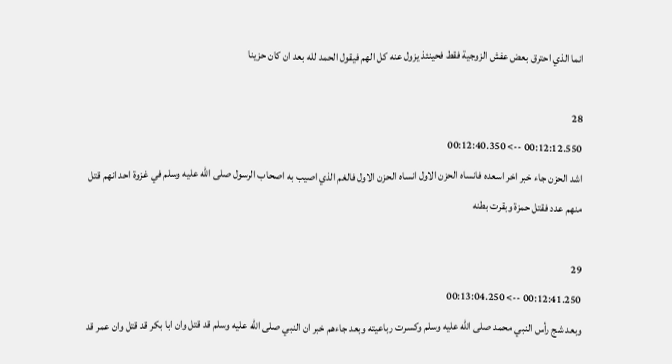انما الذي احترق بعض عفش الزوجية فقط فحينئذ يزول عنه كل الهم فيقول الحمد لله بعد ان كان حزينا

28
00:12:12.550 --> 00:12:40.350
اشد الحزن جاء خبر اخر اسعده فانساه الحزن الاول انساه الحزن الاول فالغم الذي اصيب به اصحاب الرسول صلى الله عليه وسلم في غزوة احد انهم قتل منهم عدد فقتل حمزة وبقرت بطنه

29
00:12:41.250 --> 00:13:04.250
وبعد شج رأس النبي محمد صلى الله عليه وسلم وكسرت رباعيته وبعد جاءهم خبر ان النبي صلى الله عليه وسلم قد قتل وان ابا بكر قد قتل وان عمر قد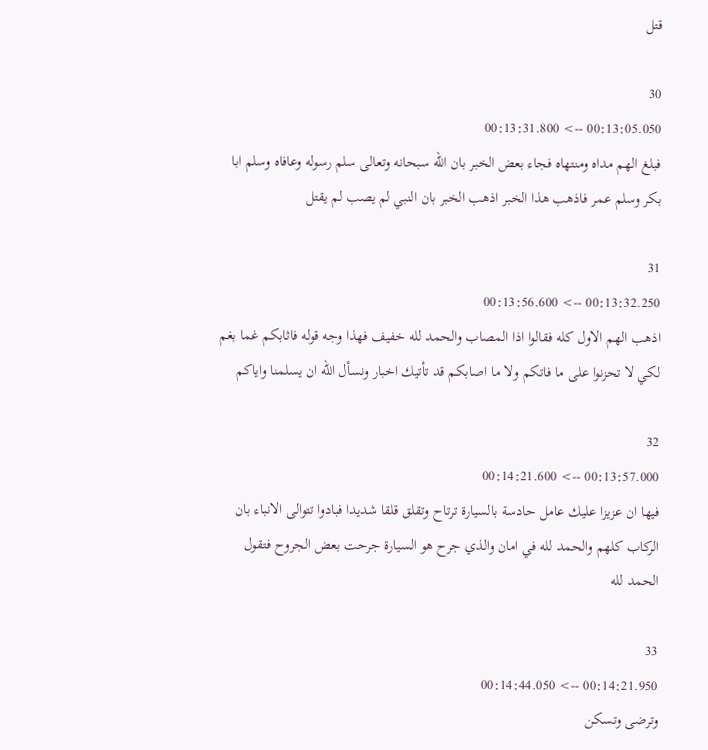قتل

30
00:13:05.050 --> 00:13:31.800
فبلغ الهم مداه ومنتهاه فجاء بعض الخبر بان الله سبحانه وتعالى سلم رسوله وعافاه وسلم ابا بكر وسلم عمر فاذهب هذا الخبر اذهب الخبر بان النبي لم يصب لم يقتل

31
00:13:32.250 --> 00:13:56.600
اذهب الهم الاول كله فقالوا اذا المصاب والحمد لله خفيف فهذا وجه قوله فاثابكم غما بغم لكي لا تحزنوا على ما فاتكم ولا ما اصابكم قد تأتيك اخبار ونسأل الله ان يسلمنا واياكم

32
00:13:57.000 --> 00:14:21.600
فيها ان عزيزا عليك عامل حادسة بالسيارة ترتاح وتقلق قلقا شديدا فبادوا تتوالى الانباء بان الركاب كلهم والحمد لله في امان والذي جرح هو السيارة جرحت بعض الجروح فتقول الحمد لله

33
00:14:21.950 --> 00:14:44.050
وترضى وتسكن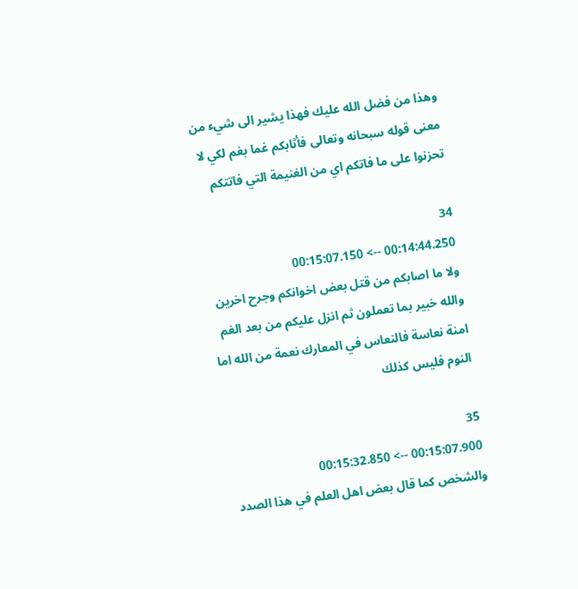وهذا من فضل الله عليك فهذا يشير الى شيء من معنى قوله سبحانه وتعالى فأثابكم غما بغم لكي لا تحزنوا على ما فاتكم اي من الغنيمة التي فاتتكم

34
00:14:44.250 --> 00:15:07.150
ولا ما اصابكم من قتل بعض اخوانكم وجرح اخرين والله خبير بما تعملون ثم انزل عليكم من بعد الغم امنة نعاسة فالنعاس في المعارك نعمة من الله اما النوم فليس كذلك

35
00:15:07.900 --> 00:15:32.850
والشخص كما قال بعض اهل العلم في هذا الصدد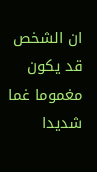ان الشخص قد يكون مغموما غما شديدا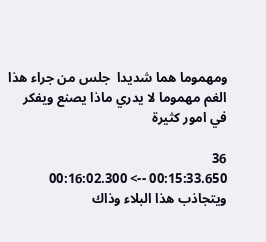ومهموما هما شديدا  جلس من جراء هذا الغم مهموما لا يدري ماذا يصنع ويفكر في امور كثيرة

36
00:15:33.650 --> 00:16:02.300
ويتجاذب هذا البلاء وذاك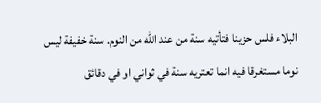البلاء فلس حزينا فتأتيه سنة من عند الله من النوم. سنة خفيفة ليس نوما مستغرقا فيه انما تعتريه سنة في ثواني او في دقائق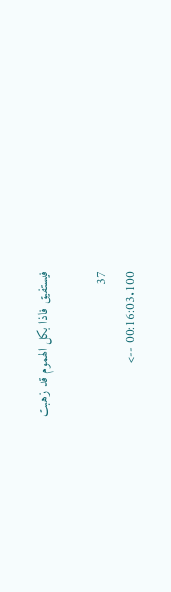فيستفيق فاذا بكل الهموم قد زهبت

37
00:16:03.100 -->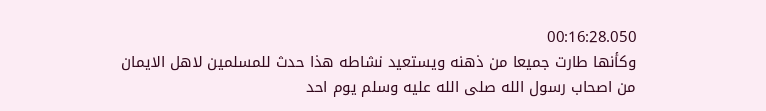00:16:28.050
وكأنها طارت جميعا من ذهنه ويستعيد نشاطه هذا حدث للمسلمين لاهل الايمان من اصحاب رسول الله صلى الله عليه وسلم يوم احد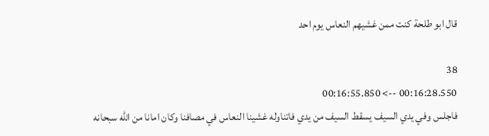قال ابو طلحة كنت ممن غشيهم النعاس يوم احد

38
00:16:28.550 --> 00:16:55.850
فاجلس وفي يدي السيف يسقط السيف من يدي فاتناوله غشينا النعاس في مصافنا وكان امانا من الله سبحانه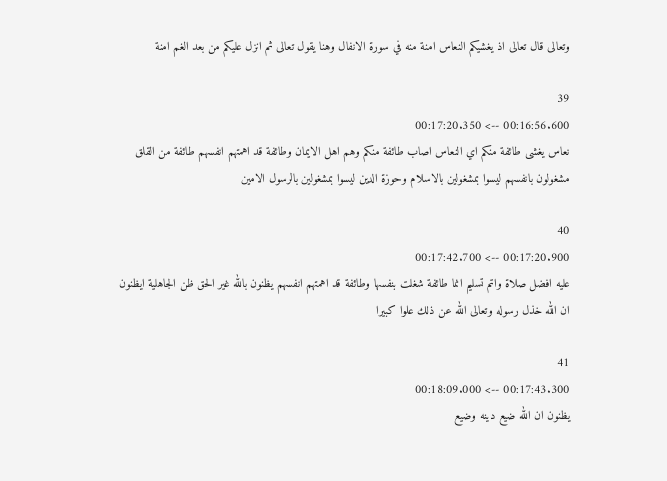وتعالى قال تعالى اذ يغشيكم النعاس امنة منه في سورة الانفال وهنا يقول تعالى ثم انزل عليكم من بعد الغم امنة

39
00:16:56.600 --> 00:17:20.350
نعاس يغشى طائفة منكم اي النعاس اصاب طائفة منكم وهم اهل الايمان وطائفة قد اهمتهم انفسهم طائفة من القلق مشغولون بانفسهم ليسوا بمشغولين بالاسلام وحوزة الدين ليسوا بمشغولين بالرسول الامين

40
00:17:20.900 --> 00:17:42.700
عليه افضل صلاة واتم تسليم انما طائفة شغلت بنفسها وطائفة قد اهمتهم انفسهم يظنون بالله غير الحق ظن الجاهلية ايظنون ان الله خذل رسوله وتعالى الله عن ذلك علوا كبيرا

41
00:17:43.300 --> 00:18:09.000
يظنون ان الله ضيع دينه وضيع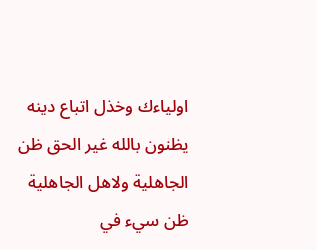اولياءك وخذل اتباع دينه يظنون بالله غير الحق ظن الجاهلية ولاهل الجاهلية ظن سيء في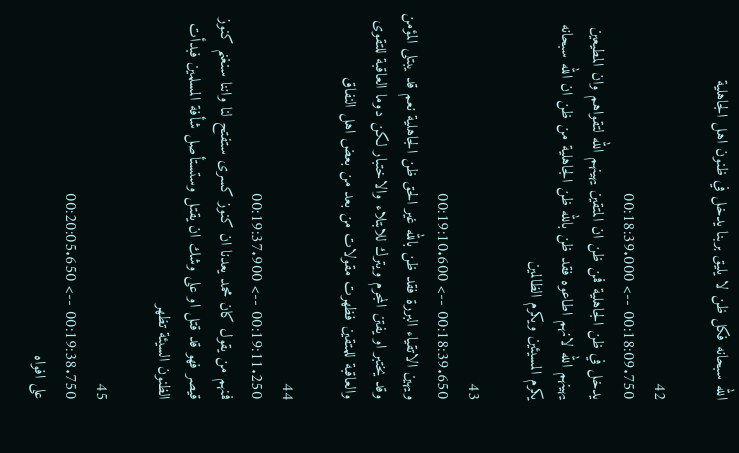الله سبحانه فكل ظن لا يليق بربنا يدخل في ظنون اهل الجاهلية

42
00:18:09.750 --> 00:18:39.000
يدخل في ظن الجاهلية فمن ظن ان المتقين يهينهم الله لتقواهم وان المطيعين يهينهم الله لانهم اطاعوه فقد ظن بالله ظن الجاهلية من ظن ان الله سبحانه يكرم المسيئين ويكرم الظالمين

43
00:18:39.650 --> 00:19:10.600
ويهين الاتقياء البررة فقد ظن بالله غير الحق ظن الجاهلية نعم قد يبتلى المؤمن وقد يختبر او يفتن المجرم ويترك للابتلاء والاختبار لكن دوما العاقبة للتقوى والعاقبة للمتقين فظهرت مقولات من بعد من بعض اهل النفاق

44
00:19:11.250 --> 00:19:37.900
فمنهم من يقول كان محمد يعدنا ان كنوز كسرى ستفتح لنا واننا سنغنم كنوز قيصر فهو قد قتل او على وشك ان يقتل وستستأصل شأفة المسلمين فبدأت الظنون السيئة تظهر

45
00:19:38.750 --> 00:20:05.650
على افواه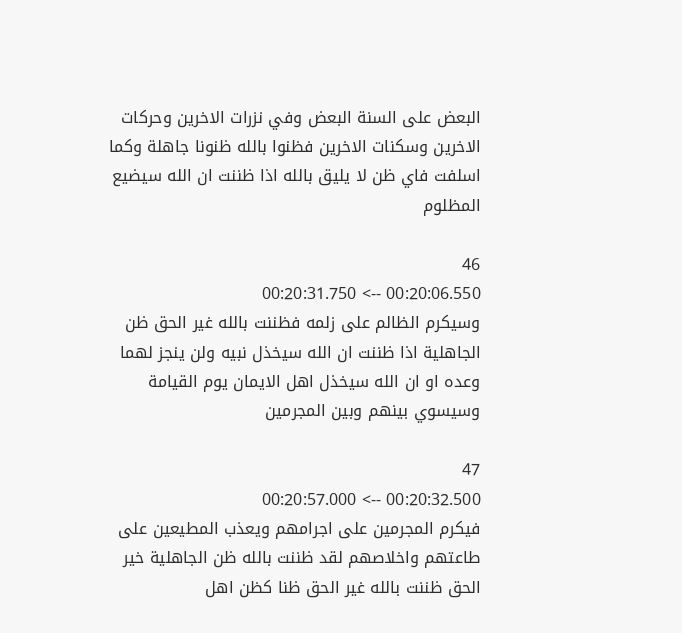البعض على السنة البعض وفي نزرات الاخرين وحركات الاخرين وسكنات الاخرين فظنوا بالله ظنونا جاهلة وكما اسلفت فاي ظن لا يليق بالله اذا ظننت ان الله سيضيع المظلوم

46
00:20:06.550 --> 00:20:31.750
وسيكرم الظالم على زلمه فظننت بالله غير الحق ظن الجاهلية اذا ظننت ان الله سيخذل نبيه ولن ينجز لهما وعده او ان الله سيخذل اهل الايمان يوم القيامة وسيسوي بينهم وبين المجرمين

47
00:20:32.500 --> 00:20:57.000
فيكرم المجرمين على اجرامهم ويعذب المطيعين على طاعتهم واخلاصهم لقد ظننت بالله ظن الجاهلية خير الحق ظننت بالله غير الحق ظنا كظن اهل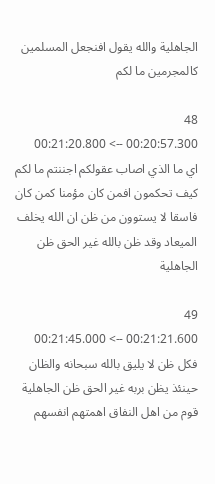الجاهلية والله يقول افنجعل المسلمين كالمجرمين ما لكم

48
00:20:57.300 --> 00:21:20.800
اي ما الذي اصاب عقولكم اجننتم ما لكم كيف تحكمون افمن كان مؤمنا كمن كان فاسقا لا يستوون من ظن ان الله يخلف الميعاد وقد ظن بالله غير الحق ظن الجاهلية

49
00:21:21.600 --> 00:21:45.000
فكل ظن لا يليق بالله سبحانه والظان حينئذ يظن بربه غير الحق ظن الجاهلية قوم من اهل النفاق اهمتهم انفسهم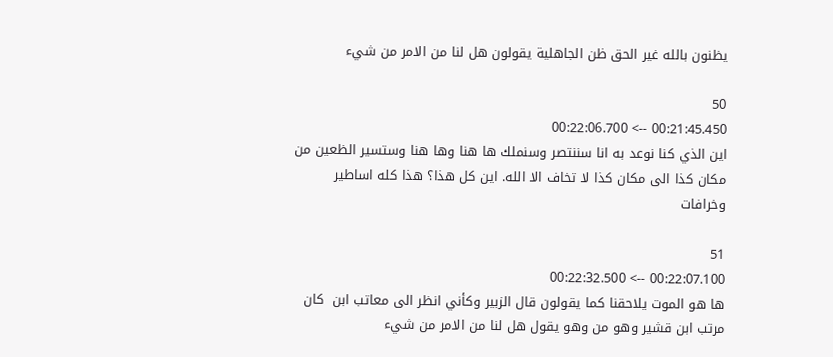يظنون بالله غير الحق ظن الجاهلية يقولون هل لنا من الامر من شيء

50
00:21:45.450 --> 00:22:06.700
اين الذي كنا نوعد به انا سننتصر وسنملك ها هنا وها هنا وستسير الظعين من مكان كذا الى مكان كذا لا تخاف الا الله. اين كل هذا؟ هذا كله اساطير وخرافات

51
00:22:07.100 --> 00:22:32.500
ها هو الموت يلاحقنا كما يقولون قال الزبير وكأني انظر الى معاتب ابن  كان مرتب ابن قشير وهو من وهو يقول هل لنا من الامر من شيء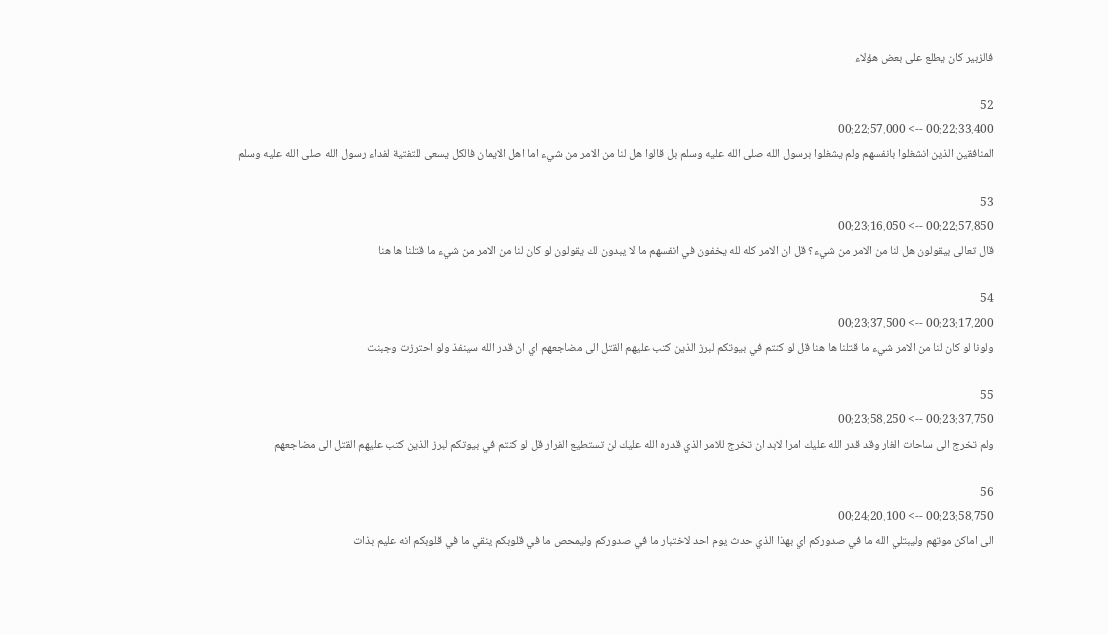فالزبير كان يطلع على بعض هؤلاء

52
00:22:33.400 --> 00:22:57.000
المنافقين الذين انشغلوا بانفسهم ولم يشغلوا برسول الله صلى الله عليه وسلم بل قالوا هل لنا من الامر من شيء اما اهل الايمان فالكل يسعى للتفتية لفداء رسول الله صلى الله عليه وسلم

53
00:22:57.850 --> 00:23:16.050
قال تعالى بيقولون هل لنا من الامر من شيء؟ قل ان الامر كله لله يخفون في انفسهم ما لا يبدون لك يقولون لو كان لنا من الامر من شيء ما قتلنا ها هنا

54
00:23:17.200 --> 00:23:37.500
ولونا لو كان لنا من الامر شيء ما قتلنا ها هنا قل لو كنتم في بيوتكم لبرز الذين كتب عليهم القتل الى مضاجعهم اي ان قدر الله سينفذ ولو احترزت وجبنت

55
00:23:37.750 --> 00:23:58.250
ولم تخرج الى ساحات الغار وقد قدر الله عليك امرا لابد ان تخرج للامر الذي قدره الله عليك لن تستطيع الفرار قل لو كنتم في بيوتكم لبرز الذين كتب عليهم القتل الى مضاجعهم

56
00:23:58.750 --> 00:24:20.100
الى اماكن موتهم وليبتلي الله ما في صدوركم اي بهذا الذي حدث يوم احد لاختبار ما في صدوركم وليمحص ما في قلوبكم ينقي ما في قلوبكم انه عليم بذات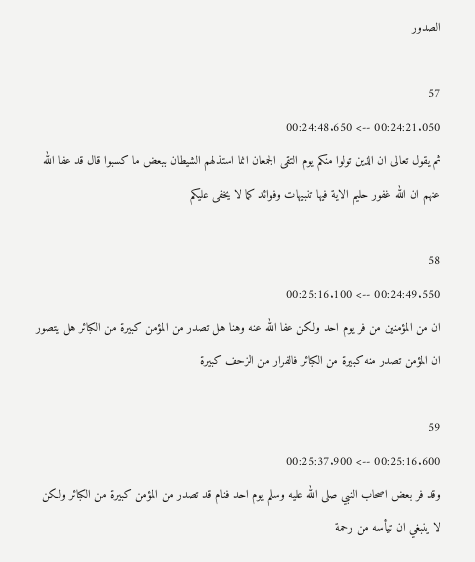الصدور

57
00:24:21.050 --> 00:24:48.650
ثم يقول تعالى ان الذين تولوا منكم يوم التقى الجمعان انما استذلهم الشيطان ببعض ما كسبوا قال قد عفا الله عنهم ان الله غفور حليم الاية فيها تنبيهات وفوائد كما لا يخفى عليكم

58
00:24:49.550 --> 00:25:16.100
ان من المؤمنين من فر يوم احد ولكن عفا الله عنه وهنا هل تصدر من المؤمن كبيرة من الكبائر هل يتصور ان المؤمن تصدر منه كبيرة من الكبائر فالفرار من الزحف كبيرة

59
00:25:16.600 --> 00:25:37.900
وقد فر بعض اصحاب النبي صلى الله عليه وسلم يوم احد فنام قد تصدر من المؤمن كبيرة من الكبائر ولكن لا ينبغي ان تيأسه من رحمة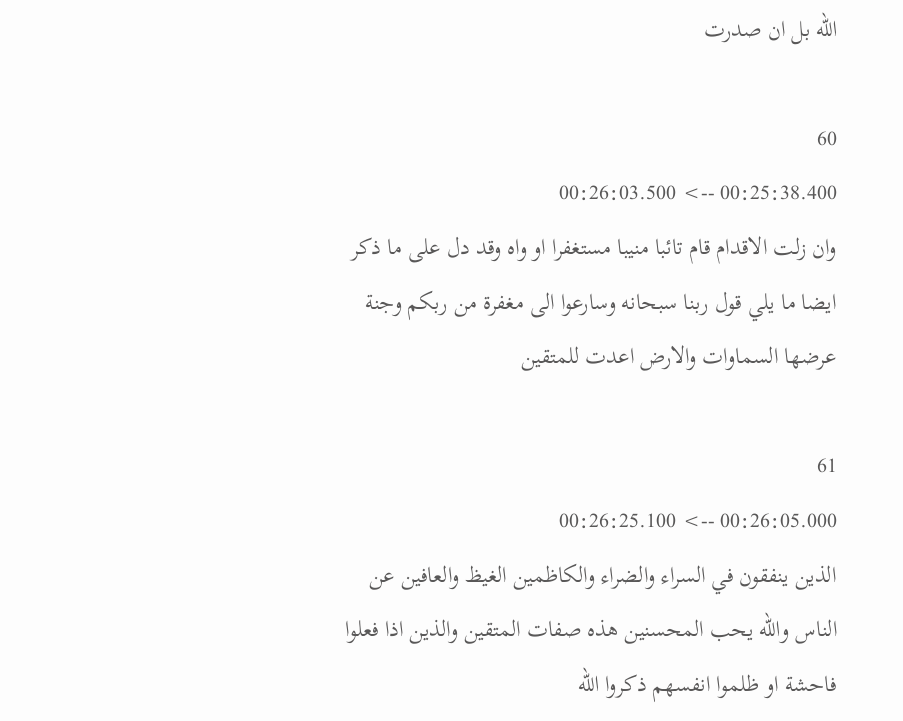الله بل ان صدرت

60
00:25:38.400 --> 00:26:03.500
وان زلت الاقدام قام تائبا منيبا مستغفرا او واه وقد دل على ما ذكر ايضا ما يلي قول ربنا سبحانه وسارعوا الى مغفرة من ربكم وجنة عرضها السماوات والارض اعدت للمتقين

61
00:26:05.000 --> 00:26:25.100
الذين ينفقون في السراء والضراء والكاظمين الغيظ والعافين عن الناس والله يحب المحسنين هذه صفات المتقين والذين اذا فعلوا فاحشة او ظلموا انفسهم ذكروا الله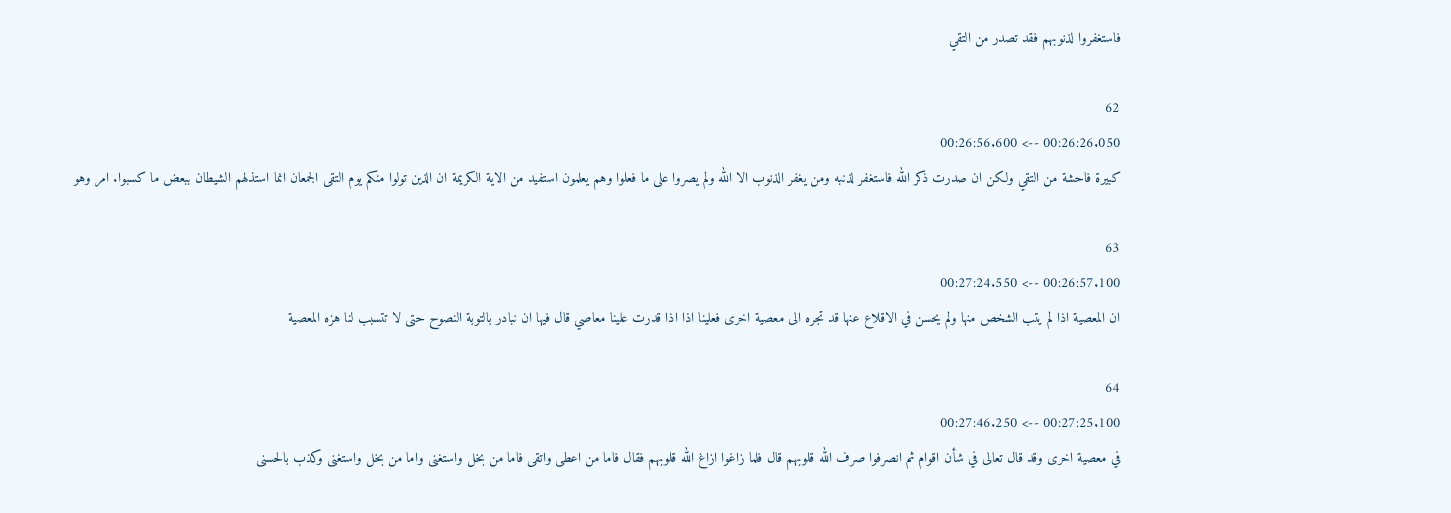فاستغفروا لذنوبهم فقد تصدر من التقي

62
00:26:26.050 --> 00:26:56.600
كبيرة فاحشة من التقي ولكن ان صدرت ذكر الله فاستغفر لذنبه ومن يغفر الذنوب الا الله ولم يصروا على ما فعلوا وهم يعلمون استفيد من الاية الكريمة ان الذين تولوا منكم يوم التقى الجمعان انما استذلهم الشيطان ببعض ما كسبوا. امر وهو

63
00:26:57.100 --> 00:27:24.550
ان المعصية اذا لم يتب الشخص منها ولم يحسن في الاقلاع عنها قد تجره الى معصية اخرى فعلينا اذا اذا قدرت علينا معاصي قال فيها ان نبادر بالتوبة النصوح حتى لا تتسبب لنا هزه المعصية

64
00:27:25.100 --> 00:27:46.250
في معصية اخرى وقد قال تعالى في شأن اقوام ثم انصرفوا صرف الله قلوبهم قال فلما زاغوا ازاغ الله قلوبهم فقال فاما من اعطى واتقى فاما من بخل واستغنى واما من بخل واستغنى وكذب بالحسنى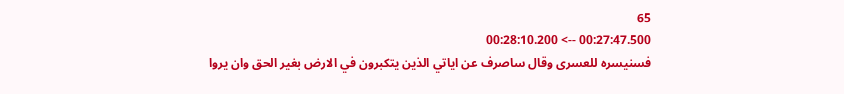65
00:27:47.500 --> 00:28:10.200
فسنيسره للعسرى وقال ساصرف عن اياتي الذين يتكبرون في الارض بغير الحق وان يروا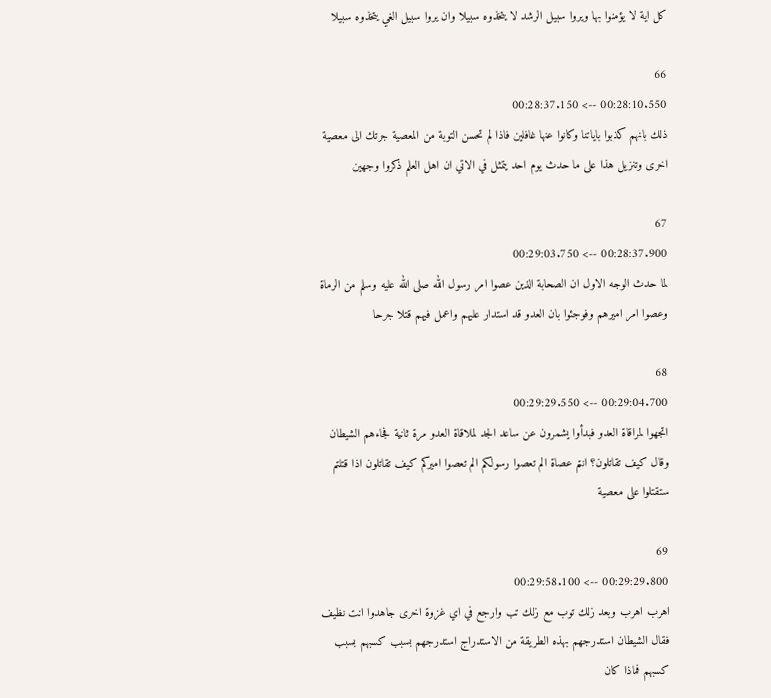كل اية لا يؤمنوا بها ويروا سبيل الرشد لا يتخذوه سبيلا وان يروا سبيل الغي يتخذوه سبيلا

66
00:28:10.550 --> 00:28:37.150
ذلك بانهم كذبوا باياتنا وكانوا عنها غافلين فاذا لم تحسن التوبة من المعصية جرتك الى معصية اخرى وتنزيل هذا على ما حدث يوم احد يتمثل في الاتي ان اهل العلم ذكروا وجهين

67
00:28:37.900 --> 00:29:03.750
لما حدث الوجه الاول ان الصحابة الذين عصوا امر رسول الله صلى الله عليه وسلم من الرماة وعصوا امر اميرهم وفوجئوا بان العدو قد استدار عليهم واعمل فيهم قتلا جرحا

68
00:29:04.700 --> 00:29:29.550
اتجهوا لمراقاة العدو فبدأوا يشمرون عن ساعد الجد لملاقاة العدو مرة ثانية فجاءهم الشيطان وقال كيف تقاتلون؟ انتم عصاة الم تعصوا رسولكم الم تعصوا اميركم كيف تقاتلون اذا قتلتم ستقتلوا على معصية

69
00:29:29.800 --> 00:29:58.100
اهرب اهرب وبعد زلك توب مع زلك تب وارجع في اي غزوة اخرى جاهدوا انت نظيف فقال الشيطان استدرجهم بهذه الطريقة من الاستدراج استدرجهم بسبب كسبهم بسبب كسبهم فماذا كان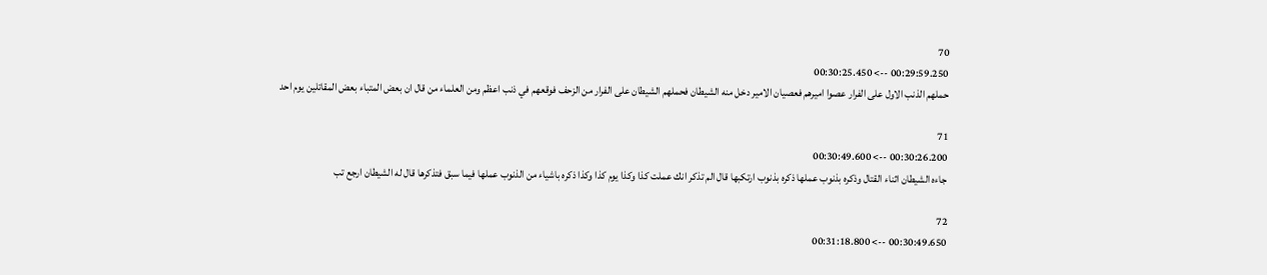70
00:29:59.250 --> 00:30:25.450
حملهم الذنب الاول على الفرار عصوا اميرهم فعصيان الامير دخل منه الشيطان فحملهم الشيطان على الفرار من الزحف فوقعهم في ذنب اعظم ومن العلماء من قال ان بعض المتباء بعض المقاتلين يوم احد

71
00:30:26.200 --> 00:30:49.600
جاءه الشيطان اثناء القتال وذكره بذنوب عملها ذكره بذنوب ارتكبها قال الم تذكر انك عملت كذا وكذا يوم كذا وكذا ذكره باشياء من الذنوب عملها فيما سبق فتذكرها قال له الشيطان ارجع تب

72
00:30:49.650 --> 00:31:18.800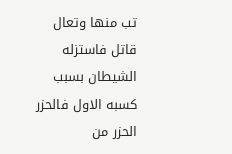تب منها وتعال قاتل فاستزله الشيطان بسبب كسبه الاول فالحزر الحزر من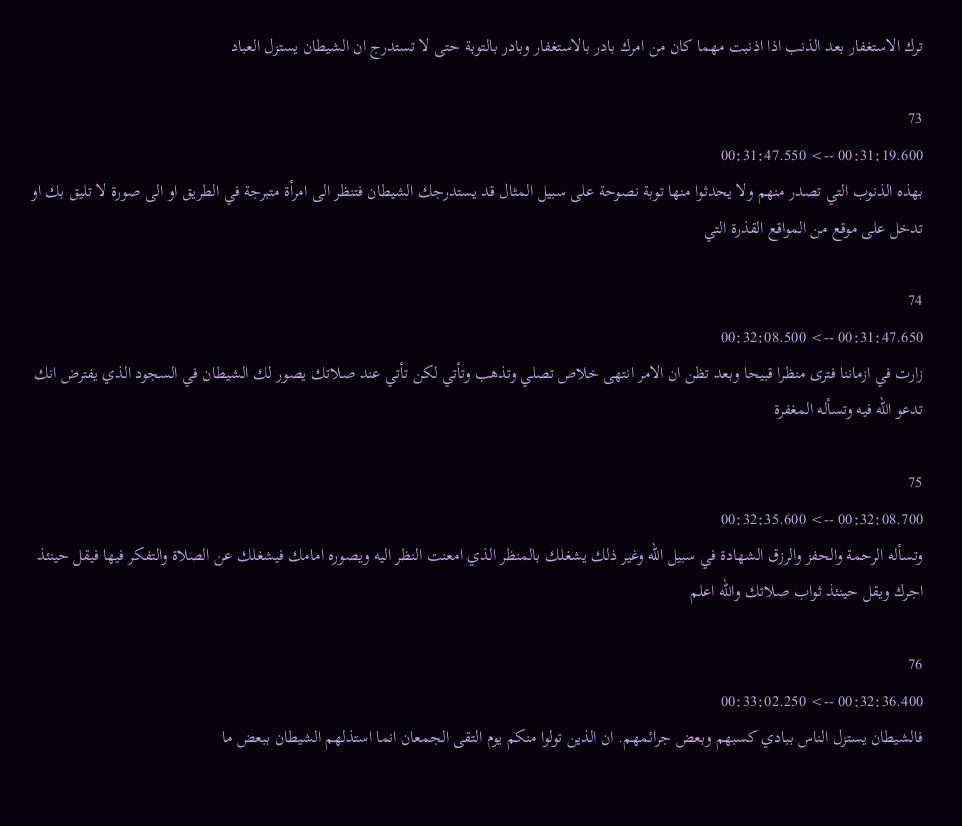ترك الاستغفار بعد الذنب اذا اذنبت مهما كان من امرك بادر بالاستغفار وبادر بالتوبة حتى لا تستدرج ان الشيطان يستزل العباد

73
00:31:19.600 --> 00:31:47.550
بهذه الذنوب التي تصدر منهم ولا يحدثوا منها توبة نصوحة على سبيل المثال قد يستدرجك الشيطان فتنظر الى امرأة متبرجة في الطريق او الى صورة لا تليق بك او تدخل على موقع من المواقع القذرة التي

74
00:31:47.650 --> 00:32:08.500
زارت في ازماننا فترى منظرا قبيحا وبعد تظن ان الامر انتهى خلاص تصلي وتذهب وتأتي لكن تأتي عند صلاتك يصور لك الشيطان في السجود الذي يفترض انك تدعو الله فيه وتسأله المغفرة

75
00:32:08.700 --> 00:32:35.600
وتسأله الرحمة والحفز والرزق الشهادة في سبيل الله وغير ذلك يشغلك بالمنظر الذي امعنت النظر اليه ويصوره امامك فيشغلك عن الصلاة والتفكر فيها فيقل حينئذ اجرك ويقل حينئذ ثواب صلاتك والله اعلم

76
00:32:36.400 --> 00:33:02.250
فالشيطان يستزل الناس ببادي كسبهم وبعض جرائمهم. ان الذين تولوا منكم يوم التقى الجمعان انما استذلهم الشيطان ببعض ما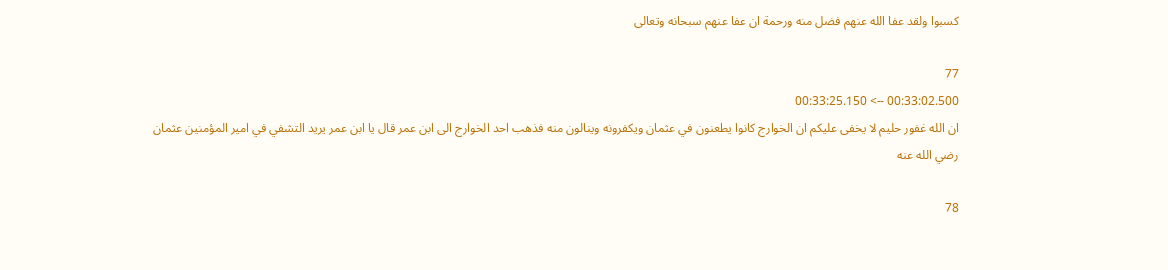كسبوا ولقد عفا الله عنهم فضل منه ورحمة ان عفا عنهم سبحانه وتعالى

77
00:33:02.500 --> 00:33:25.150
ان الله غفور حليم لا يخفى عليكم ان الخوارج كانوا يطعنون في عثمان ويكفرونه وينالون منه فذهب احد الخوارج الى ابن عمر قال يا ابن عمر يريد التشفي في امير المؤمنين عثمان رضي الله عنه

78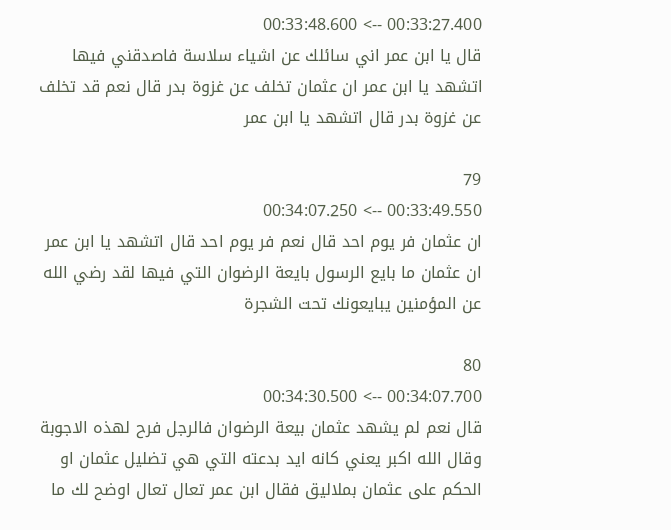00:33:27.400 --> 00:33:48.600
قال يا ابن عمر اني سائلك عن اشياء سلاسة فاصدقني فيها اتشهد يا ابن عمر ان عثمان تخلف عن غزوة بدر قال نعم قد تخلف عن غزوة بدر قال اتشهد يا ابن عمر

79
00:33:49.550 --> 00:34:07.250
ان عثمان فر يوم احد قال نعم فر يوم احد قال اتشهد يا ابن عمر ان عثمان ما بايع الرسول بايعة الرضوان التي فيها لقد رضي الله عن المؤمنين يبايعونك تحت الشجرة

80
00:34:07.700 --> 00:34:30.500
قال نعم لم يشهد عثمان بيعة الرضوان فالرجل فرح لهذه الاجوبة وقال الله اكبر يعني كانه ايد بدعته التي هي تضليل عثمان او الحكم على عثمان بملاليق فقال ابن عمر تعال تعال اوضح لك ما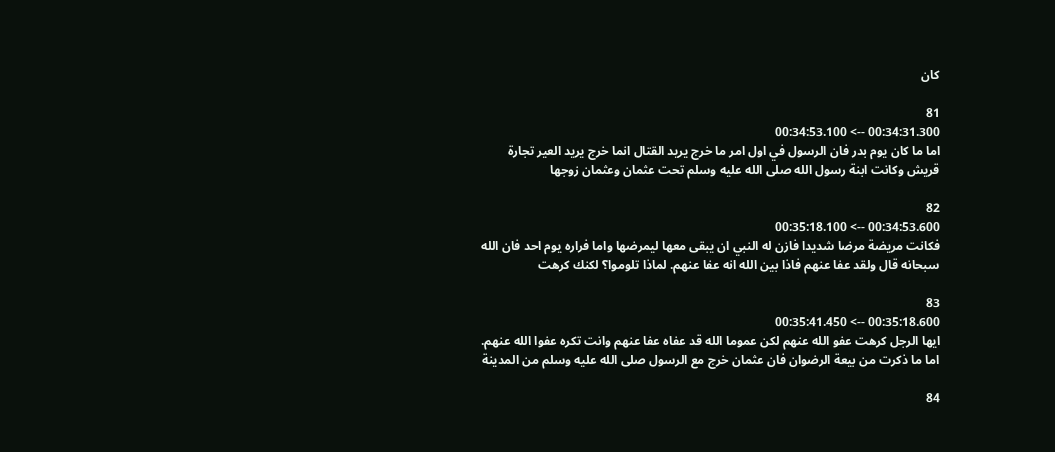كان

81
00:34:31.300 --> 00:34:53.100
اما ما كان يوم بدر فان الرسول في اول امر ما خرج يريد القتال انما خرج يريد العير تجارة قريش وكانت ابنة رسول الله صلى الله عليه وسلم تحت عثمان وعثمان زوجها

82
00:34:53.600 --> 00:35:18.100
فكانت مريضة مرضا شديدا فازن له النبي ان يبقى معها ليمرضها واما فراره يوم احد فان الله سبحانه قال ولقد عفا عنهم فاذا بين الله انه عفا عنهم. لماذا تلوموا؟ لكنك كرهت

83
00:35:18.600 --> 00:35:41.450
ايها الرجل كرهت عفو الله عنهم لكن عموما الله قد عفاه عفا عنهم وانت تكره عفوا الله عنهم. اما ما ذكرت من بيعة الرضوان فان عثمان خرج مع الرسول صلى الله عليه وسلم من المدينة

84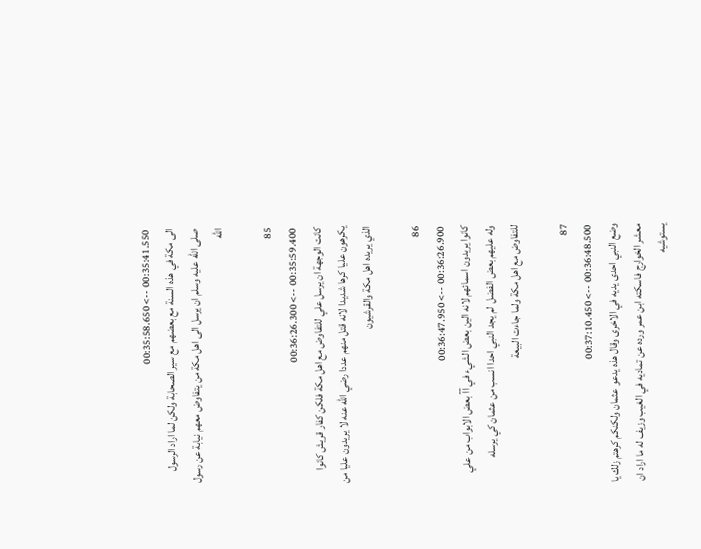00:35:41.550 --> 00:35:58.650
الى مكة في هذه السنة مع بعضهم مع سير الصحابة ولكن لما اراد الرسول صلى الله عليه وسلم ان يرسل الى اهل مكة من يتفاوض معهم نيابة عن رسول الله

85
00:35:59.400 --> 00:36:26.300
كانت الوجهة ان يرسل علي للتفاوض مع اهل مكة فلكن كفار قريش كانوا يكرهون عليا كرها شديدا لانه قتل منهم عددا رضي الله عنه لا يريدون عليا من الذي يريده اهل مكة والقرشيون

86
00:36:26.900 --> 00:36:47.950
كانوا يريدون اسمائهم لانه الين بعض الشيء في آآ بعض الابواب من علي وله عليهم بعض الفضل  لم يجد النبي احدا انسب من عثمان كي يرسله للتفاوض مع اهل مكة ولما جاءت البيعة

87
00:36:48.500 --> 00:37:10.450
وضع النبي احدى يديه في الاخرى وقال هذه يدعو عثمان ولكنكم كرهتم زلك يا معشر الخوارج فاسكته ابن عمر ورده عن تماديه في الغيب وزيف له ما اراد ان يستوشيه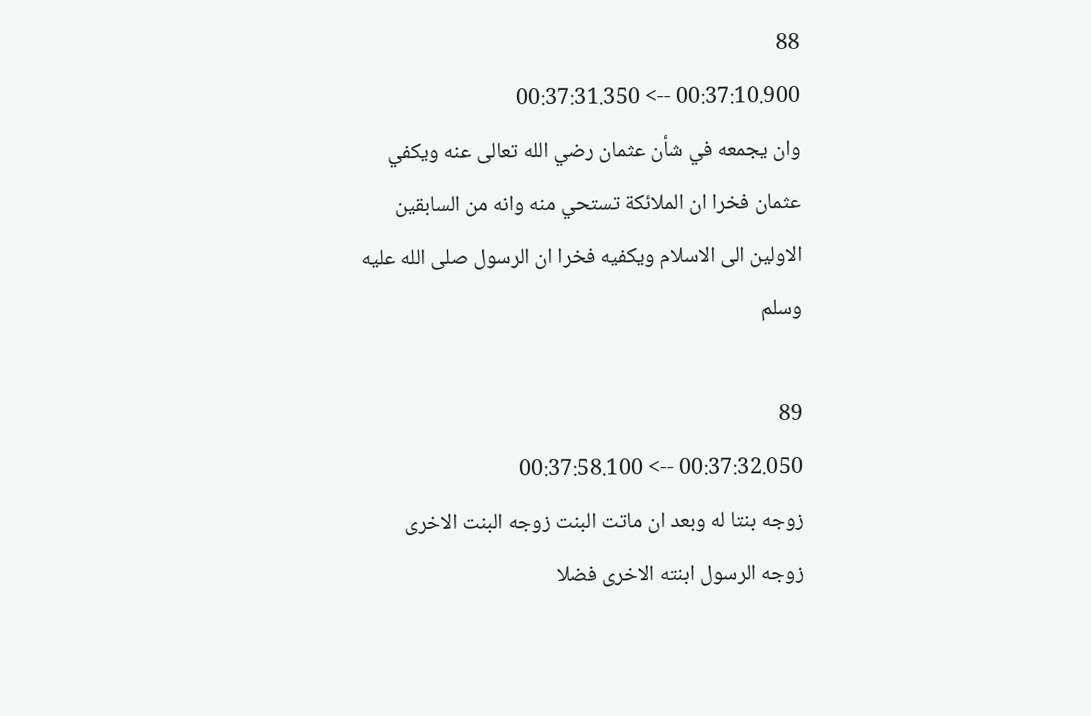88
00:37:10.900 --> 00:37:31.350
وان يجمعه في شأن عثمان رضي الله تعالى عنه ويكفي عثمان فخرا ان الملائكة تستحي منه وانه من السابقين الاولين الى الاسلام ويكفيه فخرا ان الرسول صلى الله عليه وسلم

89
00:37:32.050 --> 00:37:58.100
زوجه بنتا له وبعد ان ماتت البنت زوجه البنت الاخرى زوجه الرسول ابنته الاخرى فضلا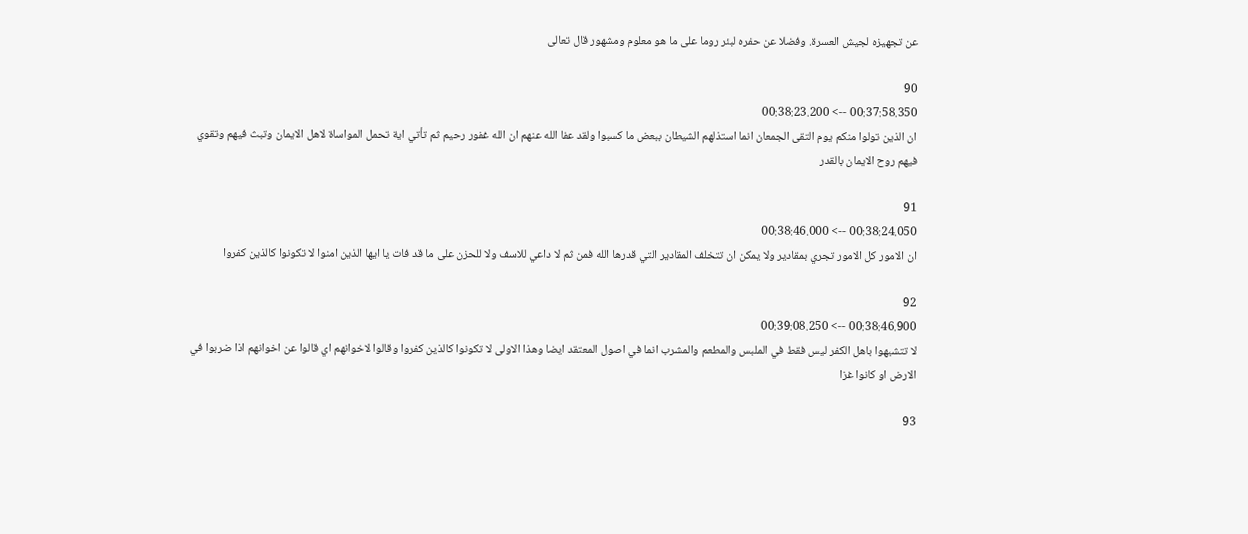عن تجهيزه لجيش العسرة. وفضلا عن حفره لبئر روما على ما هو معلوم ومشهور قال تعالى

90
00:37:58.350 --> 00:38:23.200
ان الذين تولوا منكم يوم التقى الجمعان انما استذلهم الشيطان ببعض ما كسبوا ولقد عفا الله عنهم ان الله غفور رحيم ثم تأتي اية تحمل المواساة لاهل الايمان وتبث فيهم وتقوي فيهم روح الايمان بالقدر

91
00:38:24.050 --> 00:38:46.000
ان الامور كل الامور تجري بمقادير ولا يمكن ان تتخلف المقادير التي قدرها الله فمن ثم لا داعي للاسف ولا للحزن على ما قد فات يا ايها الذين امنوا لا تكونوا كالذين كفروا

92
00:38:46.900 --> 00:39:08.250
لا تتشبهوا باهل الكفر ليس فقط في الملبس والمطعم والمشرب انما في اصول المعتقد ايضا وهذا الاولى لا تكونوا كالذين كفروا وقالوا لاخوانهم اي قالوا عن اخوانهم اذا ضربوا في الارض او كانوا غزا

93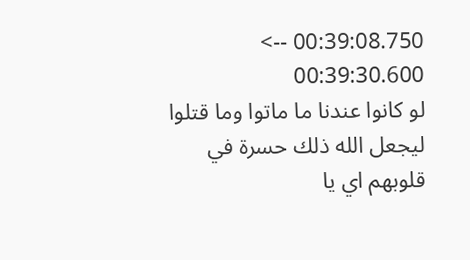00:39:08.750 --> 00:39:30.600
لو كانوا عندنا ما ماتوا وما قتلوا ليجعل الله ذلك حسرة في قلوبهم اي يا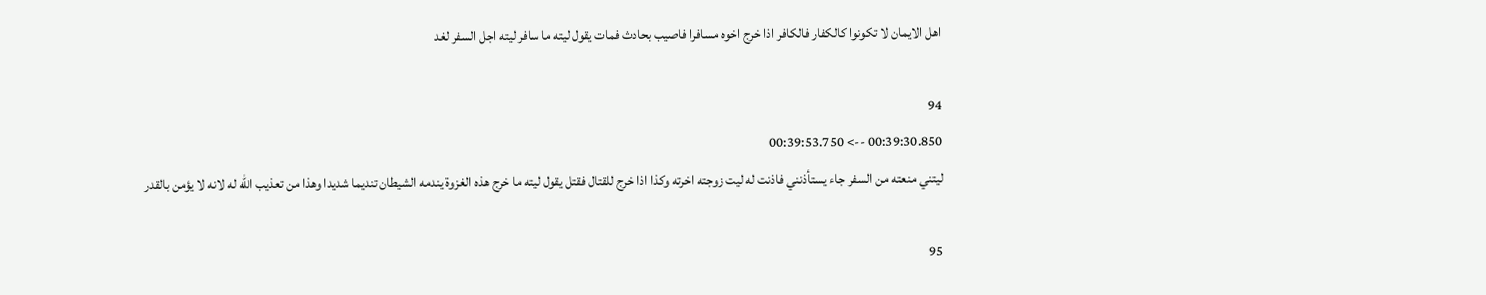اهل الايمان لا تكونوا كالكفار فالكافر اذا خرج اخوه مسافرا فاصيب بحادث فمات يقول ليته ما سافر ليته اجل السفر لغد

94
00:39:30.850 --> 00:39:53.750
ليتني منعته من السفر جاء يستأذنني فاذنت له ليت زوجته اخرته وكذا اذا خرج للقتال فقتل يقول ليته ما خرج هذه الغزوة يندمه الشيطان تنديما شديدا وهذا من تعذيب الله له لانه لا يؤمن بالقدر

95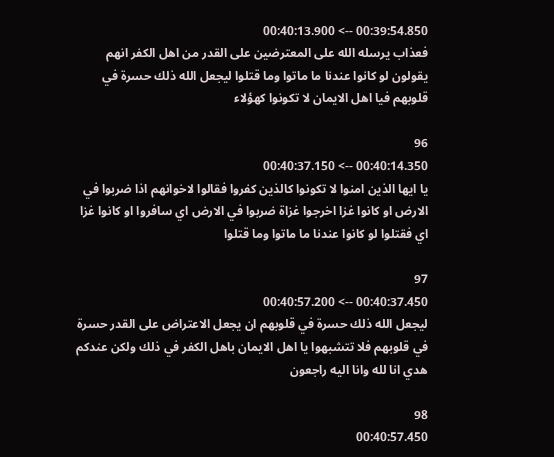00:39:54.850 --> 00:40:13.900
فعذاب يرسله الله على المعترضين على القدر من اهل الكفر انهم يقولون لو كانوا عندنا ما ماتوا وما قتلوا ليجعل الله ذلك حسرة في قلوبهم فيا اهل الايمان لا تكونوا كهؤلاء

96
00:40:14.350 --> 00:40:37.150
يا ايها الذين امنوا لا تكونوا كالذين كفروا فقالوا لاخوانهم اذا ضربوا في الارض او كانوا غزا اخرجوا غزاة ضربوا في الارض اي سافروا او كانوا غزا اي فقتلوا لو كانوا عندنا ما ماتوا وما قتلوا

97
00:40:37.450 --> 00:40:57.200
ليجعل الله ذلك حسرة في قلوبهم ان يجعل الاعتراض على القدر حسرة في قلوبهم فلا تتشبهوا يا اهل الايمان باهل الكفر في ذلك ولكن عندكم هدي انا لله وانا اليه راجعون

98
00:40:57.450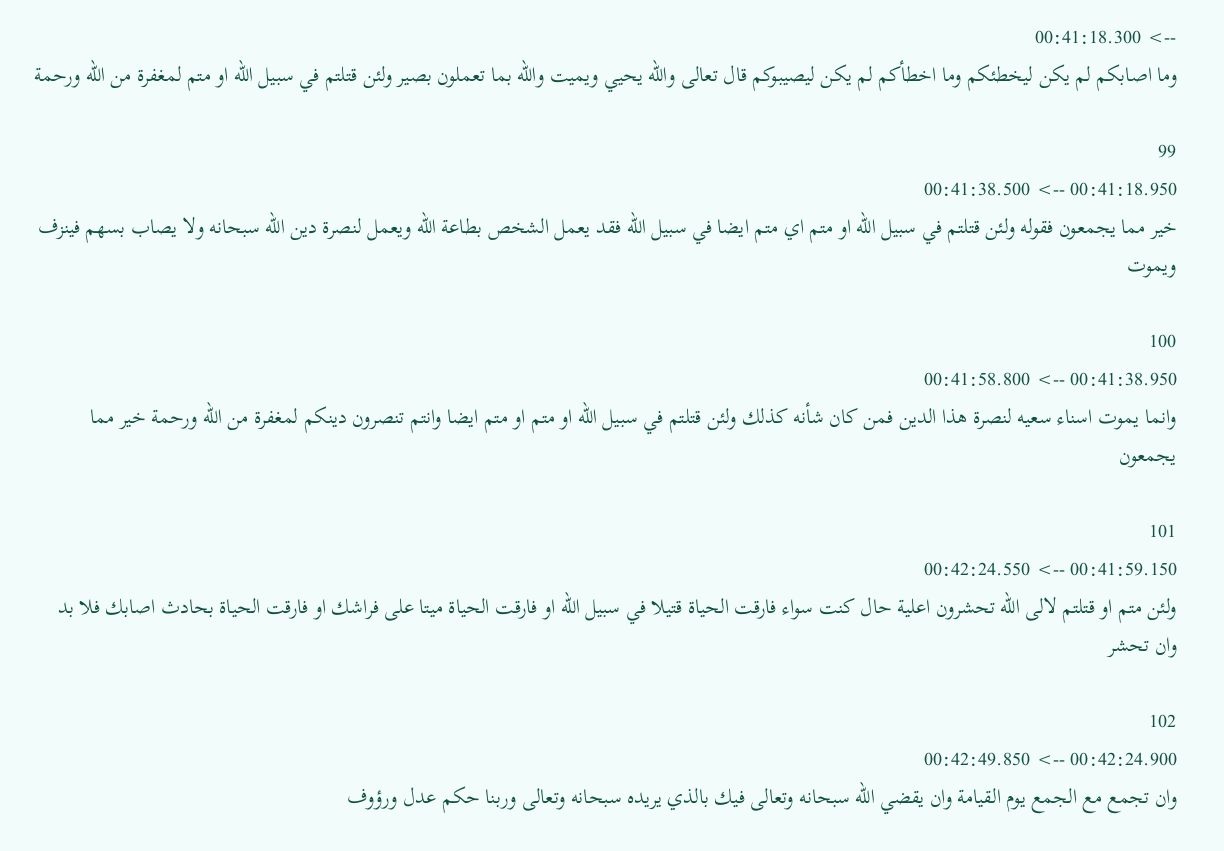--> 00:41:18.300
وما اصابكم لم يكن ليخطئكم وما اخطأكم لم يكن ليصيبوكم قال تعالى والله يحيي ويميت والله بما تعملون بصير ولئن قتلتم في سبيل الله او متم لمغفرة من الله ورحمة

99
00:41:18.950 --> 00:41:38.500
خير مما يجمعون فقوله ولئن قتلتم في سبيل الله او متم اي متم ايضا في سبيل الله فقد يعمل الشخص بطاعة الله ويعمل لنصرة دين الله سبحانه ولا يصاب بسهم فينزف ويموت

100
00:41:38.950 --> 00:41:58.800
وانما يموت اسناء سعيه لنصرة هذا الدين فمن كان شأنه كذلك ولئن قتلتم في سبيل الله او متم او متم ايضا وانتم تنصرون دينكم لمغفرة من الله ورحمة خير مما يجمعون

101
00:41:59.150 --> 00:42:24.550
ولئن متم او قتلتم لالى الله تحشرون اعلية حال كنت سواء فارقت الحياة قتيلا في سبيل الله او فارقت الحياة ميتا على فراشك او فارقت الحياة بحادث اصابك فلا بد وان تحشر

102
00:42:24.900 --> 00:42:49.850
وان تجمع مع الجمع يوم القيامة وان يقضي الله سبحانه وتعالى فيك بالذي يريده سبحانه وتعالى وربنا حكم عدل ورؤوف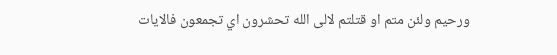ورحيم ولئن متم او قتلتم لالى الله تحشرون اي تجمعون فالايات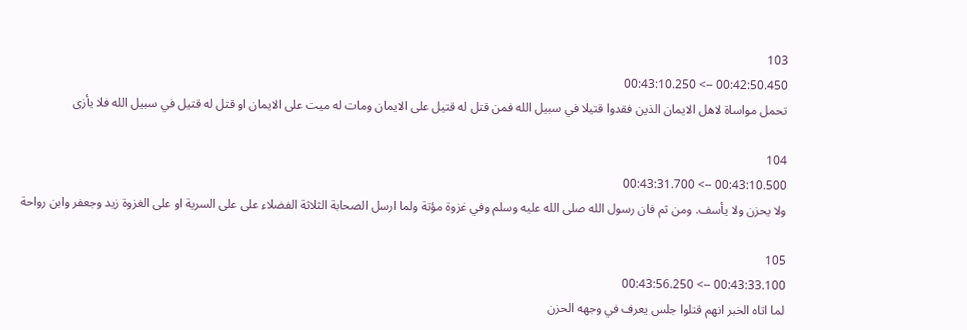103
00:42:50.450 --> 00:43:10.250
تحمل مواساة لاهل الايمان الذين فقدوا قتيلا في سبيل الله فمن قتل له قتيل على الايمان ومات له ميت على الايمان او قتل له قتيل في سبيل الله فلا يأزى

104
00:43:10.500 --> 00:43:31.700
ولا يحزن ولا يأسف. ومن ثم فان رسول الله صلى الله عليه وسلم وفي غزوة مؤتة ولما ارسل الصحابة الثلاثة الفضلاء على على السرية او على الغزوة زيد وجعفر وابن رواحة

105
00:43:33.100 --> 00:43:56.250
لما اتاه الخبر انهم قتلوا جلس يعرف في وجهه الحزن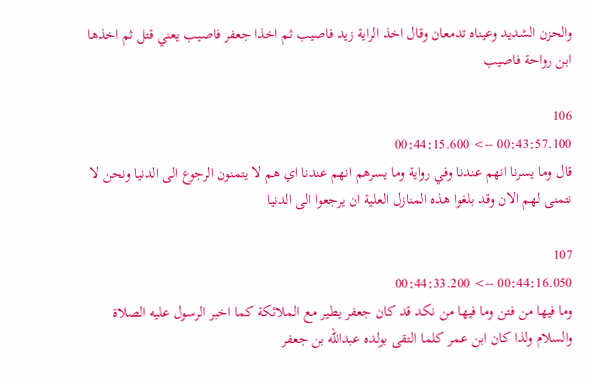والحزن الشديد وعيناه تدمعان وقال اخذ الراية زيد فاصيب ثم اخذا جعفر فاصيب يعني قتل ثم اخذها ابن رواحة فاصيب

106
00:43:57.100 --> 00:44:15.600
قال وما يسرنا انهم عندنا وفي رواية وما يسرهم انهم عندنا اي هم لا يتمنون الرجوع الى الدنيا ونحن لا نتمنى لهم الان وقد بلغوا هذه المنازل العلية ان يرجعوا الى الدنيا

107
00:44:16.050 --> 00:44:33.200
وما فيها من فتن وما فيها من نكد قد كان جعفر يطير مع الملائكة كما اخبر الرسول عليه الصلاة والسلام ولذا كان ابن عمر كلما التقى بولده عبدالله بن جعفر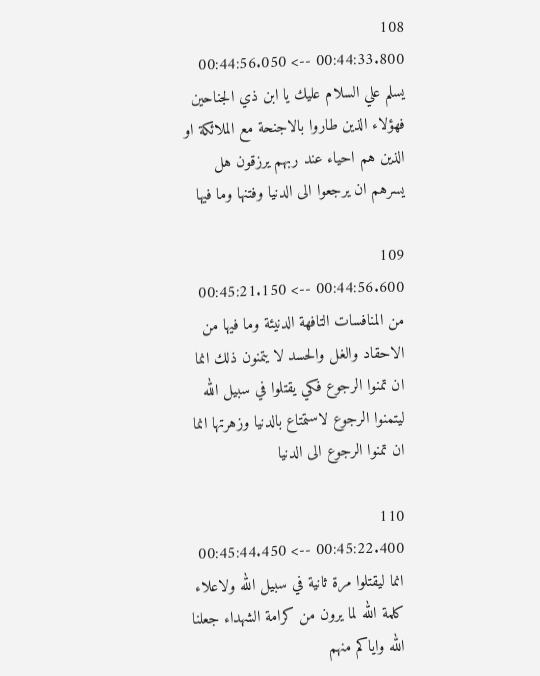108
00:44:33.800 --> 00:44:56.050
يسلم علي السلام عليك يا ابن ذي الجناحين فهؤلاء الذين طاروا بالاجنحة مع الملائكة او الذين هم احياء عند ربهم يرزقون هل يسرهم ان يرجعوا الى الدنيا وفتنها وما فيها

109
00:44:56.600 --> 00:45:21.150
من المنافسات التافهة الدنيئة وما فيها من الاحقاد والغل والحسد لا يتمنون ذلك انما ان تمنوا الرجوع فكي يقتلوا في سبيل الله ليتمنوا الرجوع لاستمتاع بالدنيا وزهرتها انما ان تمنوا الرجوع الى الدنيا

110
00:45:22.400 --> 00:45:44.450
انما ليقتلوا مرة ثانية في سبيل الله ولاعلاء كلمة الله لما يرون من كرامة الشهداء جعلنا الله واياكم منهم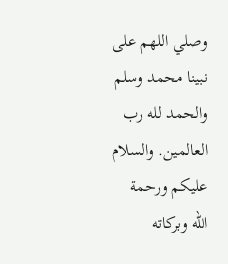وصلي اللهم على نبينا محمد وسلم والحمد لله رب العالمين. والسلام عليكم ورحمة الله وبركاته